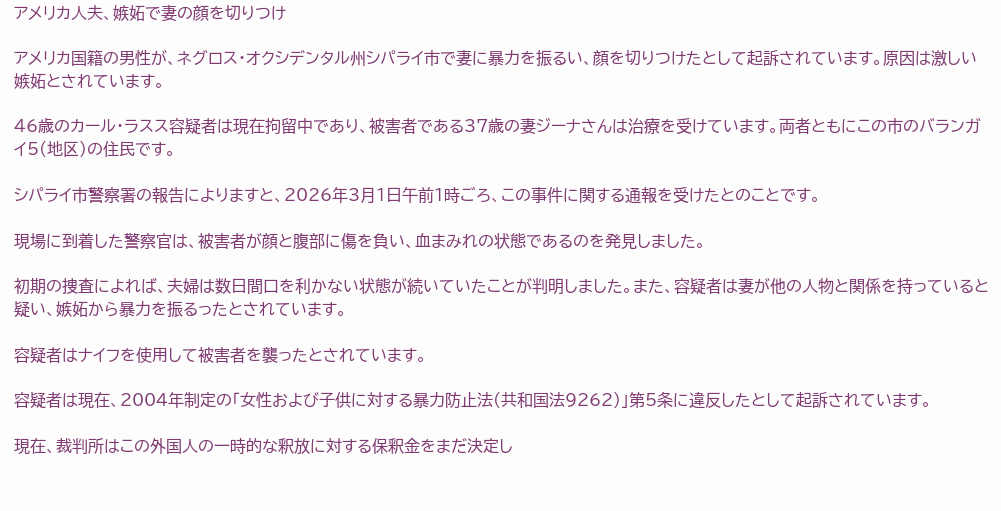アメリカ人夫、嫉妬で妻の顔を切りつけ

アメリカ国籍の男性が、ネグロス・オクシデンタル州シパライ市で妻に暴力を振るい、顔を切りつけたとして起訴されています。原因は激しい嫉妬とされています。

46歳のカール・ラスス容疑者は現在拘留中であり、被害者である37歳の妻ジーナさんは治療を受けています。両者ともにこの市のバランガイ5(地区)の住民です。

シパライ市警察署の報告によりますと、2026年3月1日午前1時ごろ、この事件に関する通報を受けたとのことです。

現場に到着した警察官は、被害者が顔と腹部に傷を負い、血まみれの状態であるのを発見しました。

初期の捜査によれば、夫婦は数日間口を利かない状態が続いていたことが判明しました。また、容疑者は妻が他の人物と関係を持っていると疑い、嫉妬から暴力を振るったとされています。

容疑者はナイフを使用して被害者を襲ったとされています。

容疑者は現在、2004年制定の「女性および子供に対する暴力防止法(共和国法9262)」第5条に違反したとして起訴されています。

現在、裁判所はこの外国人の一時的な釈放に対する保釈金をまだ決定し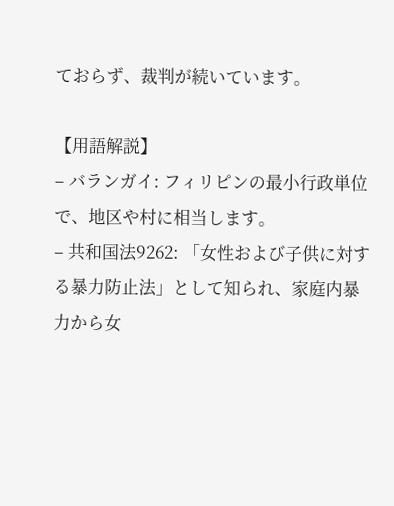ておらず、裁判が続いています。

【用語解説】
– バランガイ: フィリピンの最小行政単位で、地区や村に相当します。
– 共和国法9262: 「女性および子供に対する暴力防止法」として知られ、家庭内暴力から女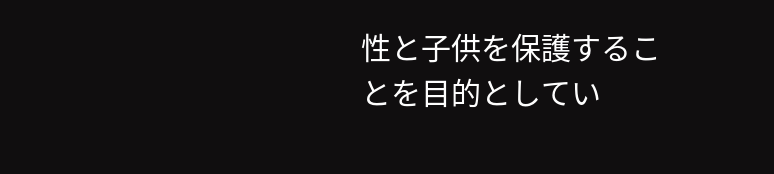性と子供を保護することを目的としてい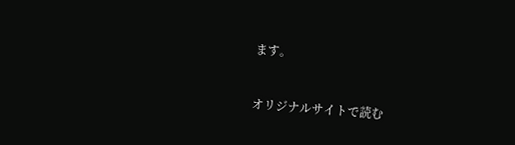ます。


オリジナルサイトで読む